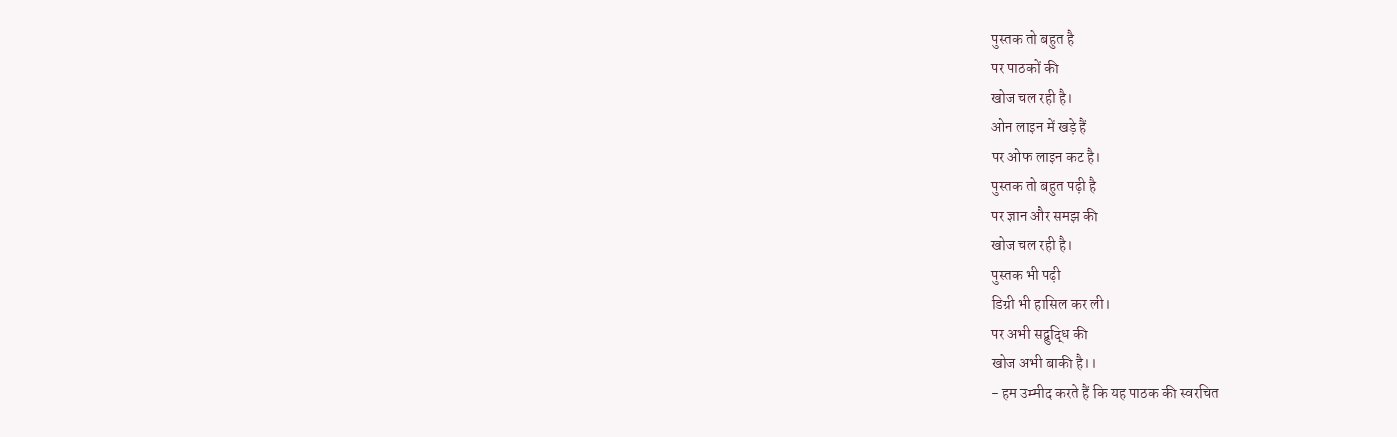पुस्तक तो बहुत है
पर पाठकों की
खोज चल रही है।
ओन लाइन में खड़े हैं
पर ओफ लाइन कट है।
पुस्तक तो बहुत पढ़ी है
पर ज्ञान और समझ की
खोज चल रही है।
पुस्तक भी पढ़ी
डिग्री भी हासिल कर ली।
पर अभी सद्बुद्धि की
खोज अभी बाकी है।।
- हम उम्मीद करते हैं कि यह पाठक की स्वरचित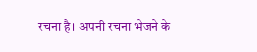रचना है। अपनी रचना भेजने के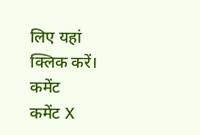लिए यहां क्लिक करें।
कमेंट
कमेंट X